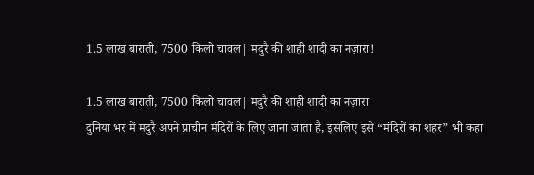1.5 लाख बाराती, 7500 किलो चावल| मदुरै की शाही शादी का नज़ारा!

1.5 लाख बाराती, 7500 किलो चावल| मदुरै की शाही शादी का नज़ारा
दुनिया भर में मदुरै अपने प्राचीन मंदिरों के लिए जाना जाता है, इसलिए इसे “मंदिरों का शहर” भी कहा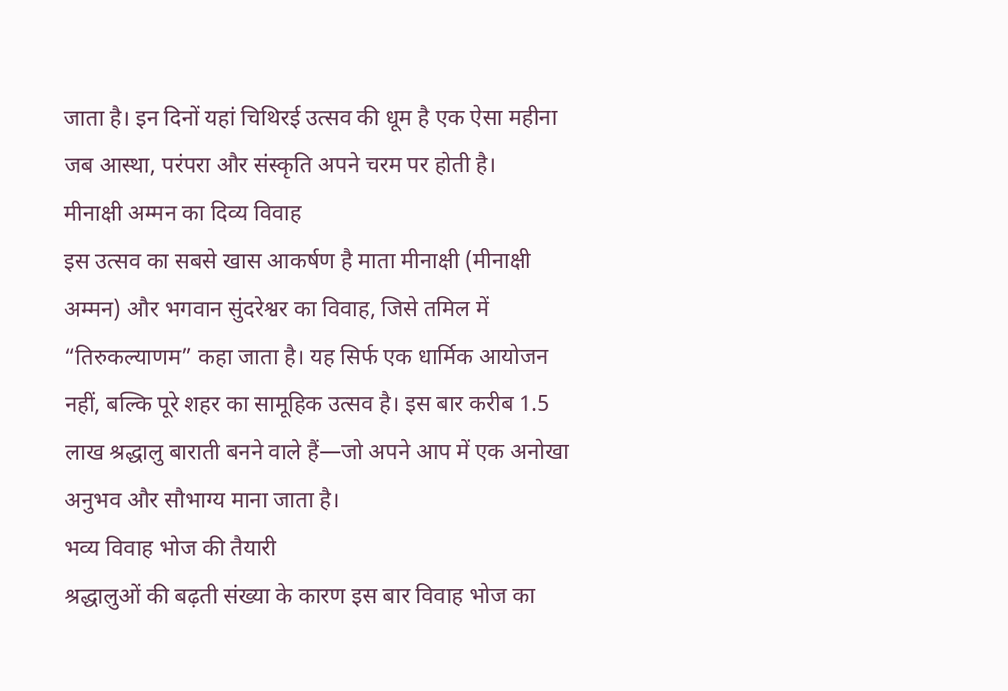जाता है। इन दिनों यहां चिथिरई उत्सव की धूम है एक ऐसा महीना जब आस्था, परंपरा और संस्कृति अपने चरम पर होती है।
मीनाक्षी अम्मन का दिव्य विवाह
इस उत्सव का सबसे खास आकर्षण है माता मीनाक्षी (मीनाक्षी अम्मन) और भगवान सुंदरेश्वर का विवाह, जिसे तमिल में “तिरुकल्याणम” कहा जाता है। यह सिर्फ एक धार्मिक आयोजन नहीं, बल्कि पूरे शहर का सामूहिक उत्सव है। इस बार करीब 1.5 लाख श्रद्धालु बाराती बनने वाले हैं—जो अपने आप में एक अनोखा अनुभव और सौभाग्य माना जाता है।
भव्य विवाह भोज की तैयारी
श्रद्धालुओं की बढ़ती संख्या के कारण इस बार विवाह भोज का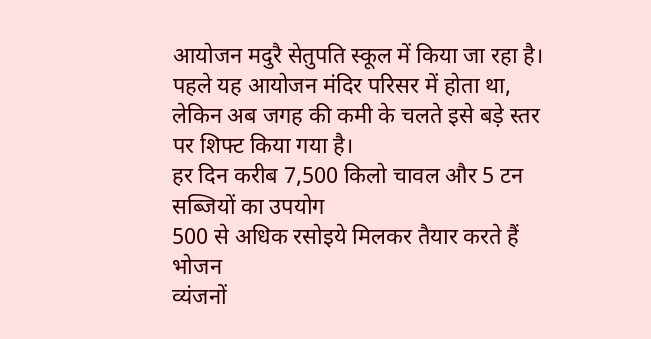आयोजन मदुरै सेतुपति स्कूल में किया जा रहा है। पहले यह आयोजन मंदिर परिसर में होता था, लेकिन अब जगह की कमी के चलते इसे बड़े स्तर पर शिफ्ट किया गया है।
हर दिन करीब 7,500 किलो चावल और 5 टन सब्जियों का उपयोग
500 से अधिक रसोइये मिलकर तैयार करते हैं भोजन
व्यंजनों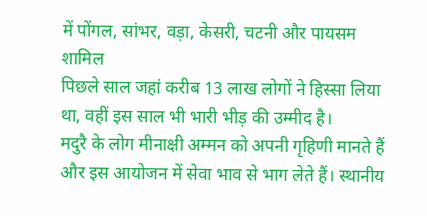में पोंगल, सांभर, वड़ा, केसरी, चटनी और पायसम शामिल
पिछले साल जहां करीब 13 लाख लोगों ने हिस्सा लिया था, वहीं इस साल भी भारी भीड़ की उम्मीद है।
मदुरै के लोग मीनाक्षी अम्मन को अपनी गृहिणी मानते हैं और इस आयोजन में सेवा भाव से भाग लेते हैं। स्थानीय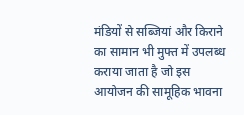मंडियों से सब्जियां और किराने का सामान भी मुफ्त में उपलब्ध कराया जाता है जो इस आयोजन की सामूहिक भावना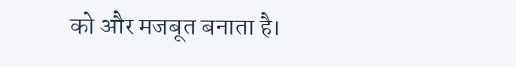को और मजबूत बनाता है।